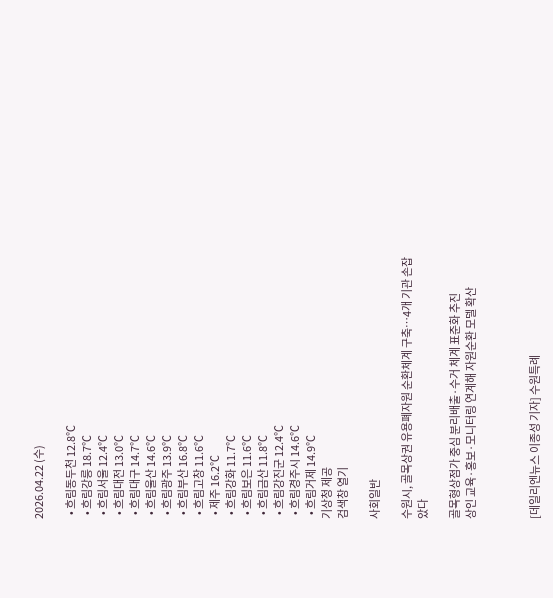2026.04.22 (수)

  • 흐림동두천 12.8℃
  • 흐림강릉 18.7℃
  • 흐림서울 12.4℃
  • 흐림대전 13.0℃
  • 흐림대구 14.7℃
  • 흐림울산 14.6℃
  • 흐림광주 13.9℃
  • 흐림부산 16.8℃
  • 흐림고창 11.6℃
  • 제주 16.2℃
  • 흐림강화 11.7℃
  • 흐림보은 11.6℃
  • 흐림금산 11.8℃
  • 흐림강진군 12.4℃
  • 흐림경주시 14.6℃
  • 흐림거제 14.9℃
기상청 제공
검색창 열기

사회일반

수원시, 골목상권 유용폐자원 순환체계 구축…4개 기관 손잡았다

골목형상점가 중심 분리배출·수거 체계 표준화 추진
상인 교육·홍보·모니터링 연계해 자원순환 모델 확산



[데일리엔뉴스 이종성 기자] 수원특례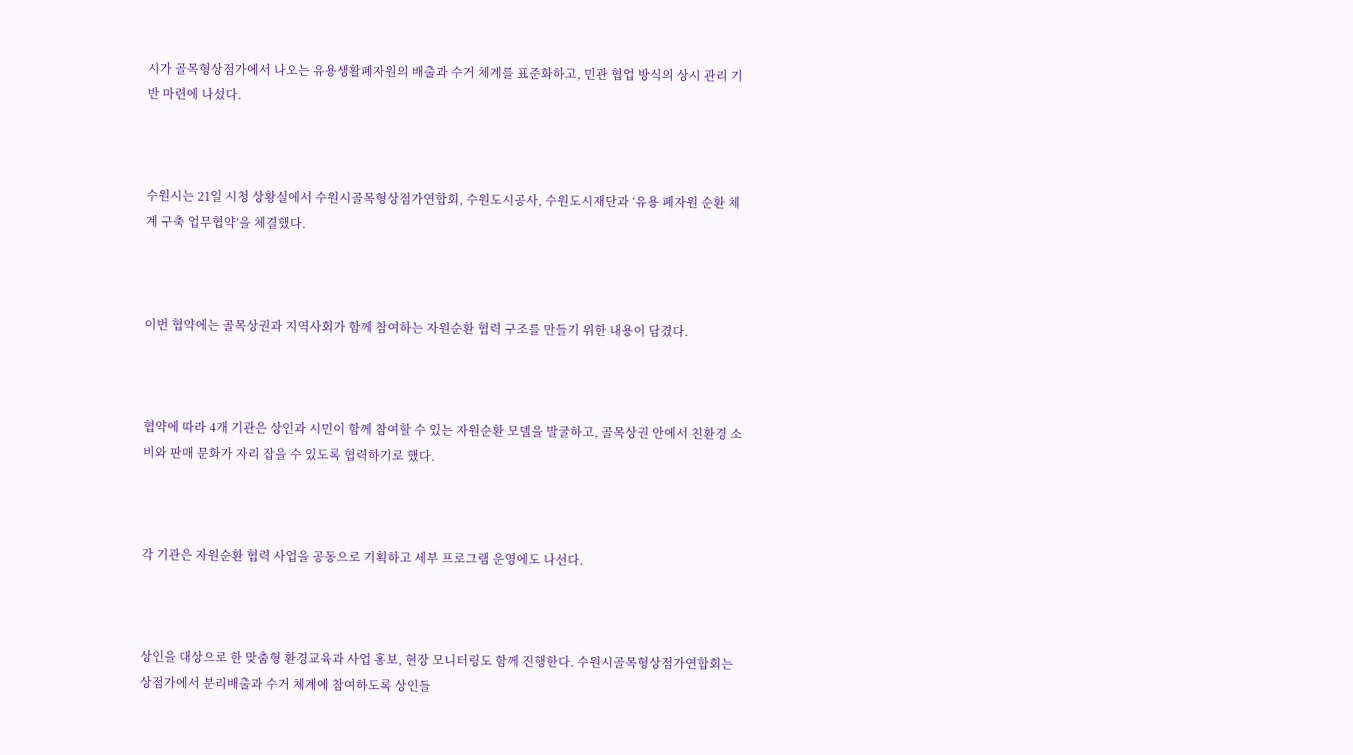시가 골목형상점가에서 나오는 유용생활폐자원의 배출과 수거 체계를 표준화하고, 민관 협업 방식의 상시 관리 기반 마련에 나섰다.



수원시는 21일 시청 상황실에서 수원시골목형상점가연합회, 수원도시공사, 수원도시재단과 ‘유용 폐자원 순환 체계 구축 업무협약’을 체결했다.



이번 협약에는 골목상권과 지역사회가 함께 참여하는 자원순환 협력 구조를 만들기 위한 내용이 담겼다.



협약에 따라 4개 기관은 상인과 시민이 함께 참여할 수 있는 자원순환 모델을 발굴하고, 골목상권 안에서 친환경 소비와 판매 문화가 자리 잡을 수 있도록 협력하기로 했다.



각 기관은 자원순환 협력 사업을 공동으로 기획하고 세부 프로그램 운영에도 나선다.



상인을 대상으로 한 맞춤형 환경교육과 사업 홍보, 현장 모니터링도 함께 진행한다. 수원시골목형상점가연합회는 상점가에서 분리배출과 수거 체계에 참여하도록 상인들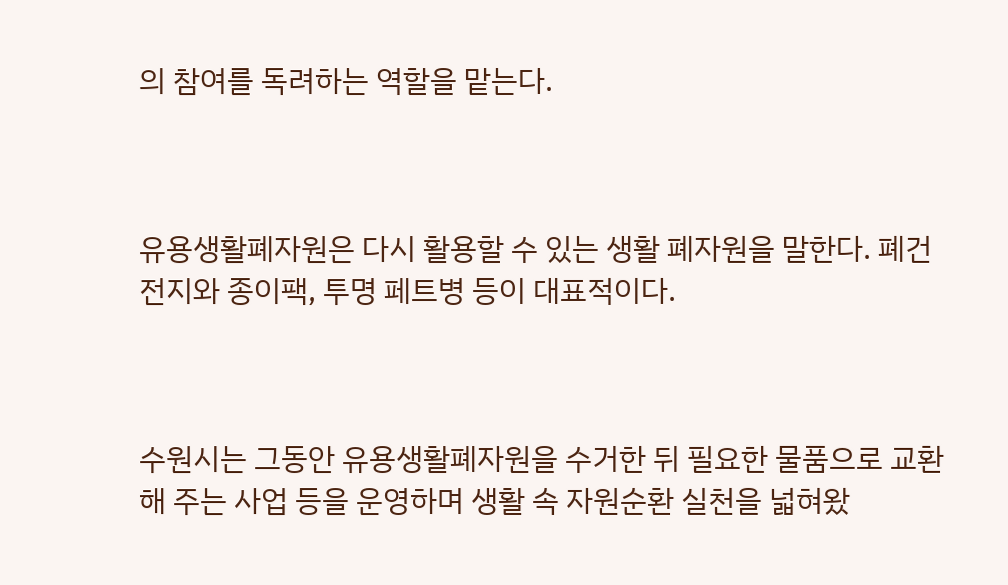의 참여를 독려하는 역할을 맡는다.



유용생활폐자원은 다시 활용할 수 있는 생활 폐자원을 말한다. 폐건전지와 종이팩, 투명 페트병 등이 대표적이다.



수원시는 그동안 유용생활폐자원을 수거한 뒤 필요한 물품으로 교환해 주는 사업 등을 운영하며 생활 속 자원순환 실천을 넓혀왔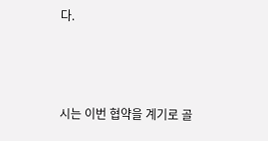다.



시는 이번 협약을 계기로 골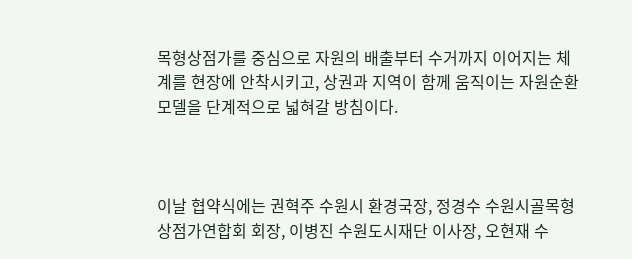목형상점가를 중심으로 자원의 배출부터 수거까지 이어지는 체계를 현장에 안착시키고, 상권과 지역이 함께 움직이는 자원순환 모델을 단계적으로 넓혀갈 방침이다.



이날 협약식에는 권혁주 수원시 환경국장, 정경수 수원시골목형상점가연합회 회장, 이병진 수원도시재단 이사장, 오현재 수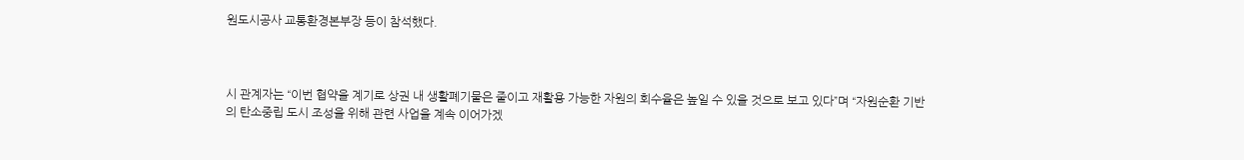원도시공사 교통환경본부장 등이 참석했다.



시 관계자는 “이번 협약을 계기로 상권 내 생활폐기물은 줄이고 재활용 가능한 자원의 회수율은 높일 수 있을 것으로 보고 있다”며 “자원순환 기반의 탄소중립 도시 조성을 위해 관련 사업을 계속 이어가겠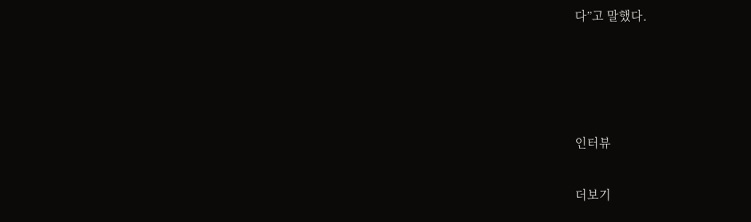다”고 말했다.




인터뷰

더보기